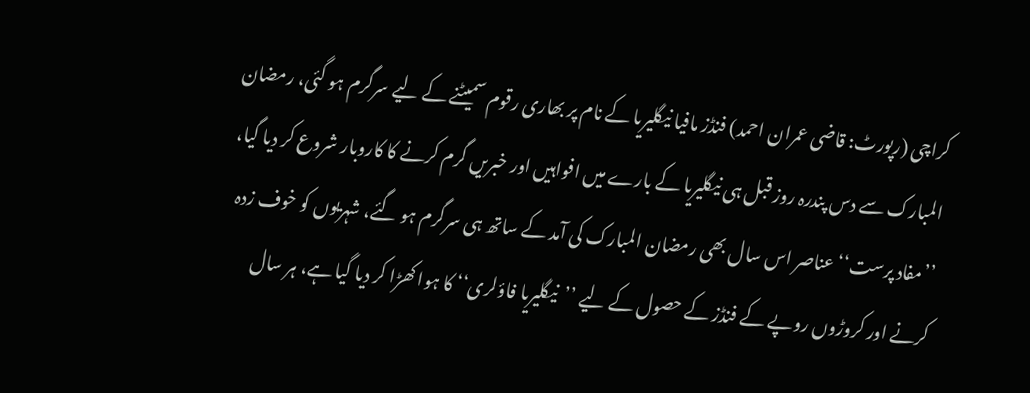کراچی (رپورٹ: قاضی عمران احمد) فنڈز مافیا نیگلیریا کے نام پر بھاری رقوم سمیٹنے کے لیے سرگرم ہو گئی، رمضان المبارک سے دس پندرہ روز قبل ہی نیگلیریا کے بارے میں افواہیں اور خبریں گرم کرنے کا کاروبار شروع کر دیا گیا، ’’مفاد پرست‘‘ عناصر اس سال بھی رمضان المبارک کی آمد کے ساتھ ہی سرگرم ہو گئے، شہریوں کو خوف زدہ کرنے اور کروڑوں روپے کے فنڈز کے حصول کے لیے ’’نیگلیریا فاؤلری‘‘ کا ہوا کھڑا کر دیا گیا ہے، ہر سال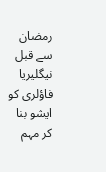رمضان سے قبل نیگلیریا فاؤلری کو ایشو بنا کر مہم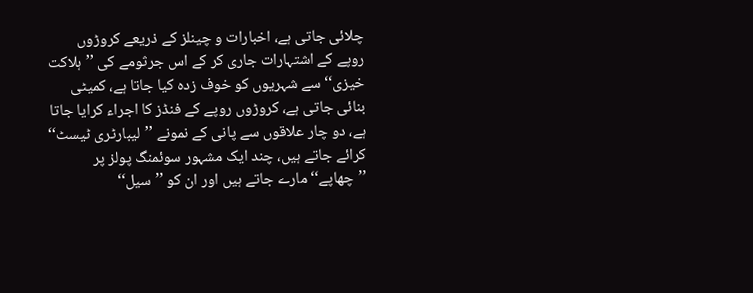چلائی جاتی ہے، اخبارات و چینلز کے ذریعے کروڑوں روپے کے اشتہارات جاری کر کے اس جرثومے کی ’’ہلاکت خیزی‘‘ سے شہریوں کو خوف زدہ کیا جاتا ہے، کمیٹی بنائی جاتی ہے، کروڑوں روپے کے فنڈز کا اجراء کرایا جاتا ہے، دو چار علاقوں سے پانی کے نمونے ’’لیبارٹری ٹیسٹ‘‘ کرائے جاتے ہیں، چند ایک مشہور سوئمنگ پولز پر ’’چھاپے‘‘ مارے جاتے ہیں اور ان کو ’’سیل‘‘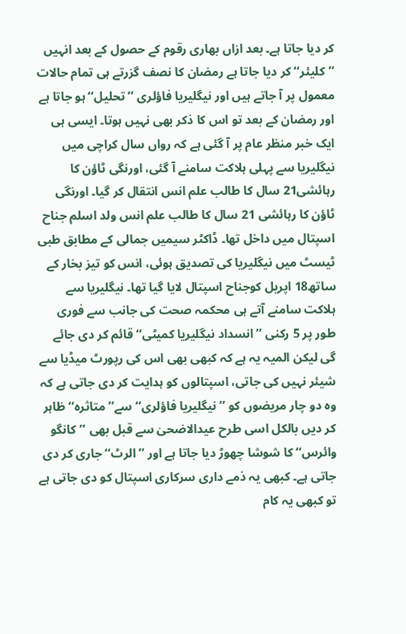کر دیا جاتا ہے۔ بعد ازاں بھاری رقوم کے حصول کے بعد انہیں ’’کلیئر‘‘ کر دیا جاتا ہے رمضان کا نصف گزرتے ہی تمام حالات معمول پر آ جاتے ہیں اور نیگلیریا فاؤلری ’’تحلیل‘‘ ہو جاتا ہے اور رمضان کے بعد تو اس کا ذکر بھی نہیں ہوتا۔ ایسی ہی ایک خبر منظر عام پر آ گئی ہے کہ رواں سال کراچی میں نیگلیریا سے پہلی ہلاکت سامنے آ گئی، اورنگی ٹاؤن کا رہائشی21 سال کا طالب علم انس انتقال کر گیا۔ اورنگی ٹاؤن کا رہائشی 21 سال کا طالب علم انس ولد اسلم جناح اسپتال میں داخل تھا۔ ڈاکٹر سیمیں جمالی کے مطابق طبی ٹیسٹ میں نیگلیریا کی تصدیق ہوئی، انس کو تیز بخار کے ساتھ18 اپریل کوجناح اسپتال لایا گیا تھا۔ نیگلیریا سے ہلاکت سامنے آتے ہی محکمہ صحت کی جانب سے فوری طور پر 5 رکنی ’’انسداد نیگلیریا کمیٹی‘‘ قائم کر دی جائے گی لیکن المیہ یہ ہے کہ کبھی بھی اس کی رپورٹ میڈیا سے شیئر نہیں کی جاتی، اسپتالوں کو ہدایت کر دی جاتی ہے کہ وہ دو چار مریضوں کو ’’نیگلیریا فاؤلری‘‘ سے’’ متاثرہ‘‘ ظاہر کر دیں بالکل اسی طرح عیدالاضحیٰ سے قبل بھی ’’کانگو وائرس‘‘ کا شوشا چھوڑ دیا جاتا ہے اور ’’الرٹ‘‘ جاری کر دی جاتی ہے۔ کبھی یہ ذمے داری سرکاری اسپتال کو دی جاتی ہے تو کبھی یہ کام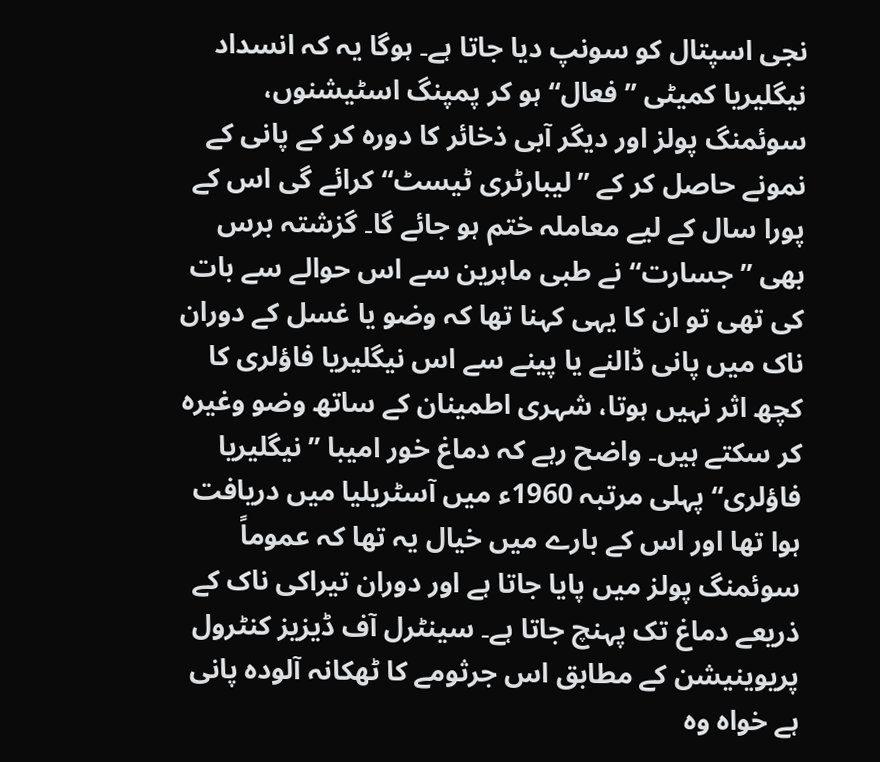نجی اسپتال کو سونپ دیا جاتا ہے۔ ہوگا یہ کہ انسداد نیگلیریا کمیٹی ’’فعال‘‘ ہو کر پمپنگ اسٹیشنوں، سوئمنگ پولز اور دیگر آبی ذخائر کا دورہ کر کے پانی کے نمونے حاصل کر کے ’’لیبارٹری ٹیسٹ‘‘ کرائے گی اس کے پورا سال کے لیے معاملہ ختم ہو جائے گا۔ گزشتہ برس بھی ’’جسارت‘‘ نے طبی ماہرین سے اس حوالے سے بات کی تھی تو ان کا یہی کہنا تھا کہ وضو یا غسل کے دوران ناک میں پانی ڈالنے یا پینے سے اس نیگلیریا فاؤلری کا کچھ اثر نہیں ہوتا، شہری اطمینان کے ساتھ وضو وغیرہ کر سکتے ہیں۔ واضح رہے کہ دماغ خور امیبا ’’نیگلیریا فاؤلری‘‘ پہلی مرتبہ 1960ء میں آسٹریلیا میں دریافت ہوا تھا اور اس کے بارے میں خیال یہ تھا کہ عموماً سوئمنگ پولز میں پایا جاتا ہے اور دوران تیراکی ناک کے ذریعے دماغ تک پہنچ جاتا ہے۔ سینٹرل آف ڈیزیز کنٹرول پریوینیشن کے مطابق اس جرثومے کا ٹھکانہ آلودہ پانی ہے خواہ وہ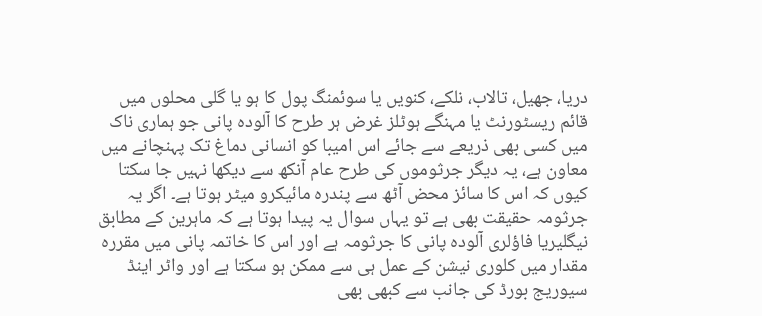دریا، جھیل، تالاب، نلکے، کنویں یا سوئمنگ پول کا ہو یا گلی محلوں میں قائم ریسٹورنٹ یا مہنگے ہوٹلز غرض ہر طرح کا آلودہ پانی جو ہماری ناک میں کسی بھی ذریعے سے جائے اس امیبا کو انسانی دماغ تک پہنچانے میں معاون ہے، یہ دیگر جرثوموں کی طرح عام آنکھ سے دیکھا نہیں جا سکتا کیوں کہ اس کا سائز محض آٹھ سے پندرہ مائیکرو میٹر ہوتا ہے۔ اگر یہ جرثومہ حقیقت بھی ہے تو یہاں سوال یہ پیدا ہوتا ہے کہ ماہرین کے مطابق نیگلیریا فاؤلری آلودہ پانی کا جرثومہ ہے اور اس کا خاتمہ پانی میں مقررہ مقدار میں کلوری نیشن کے عمل ہی سے ممکن ہو سکتا ہے اور واٹر اینڈ سیوریج بورڈ کی جانب سے کبھی بھی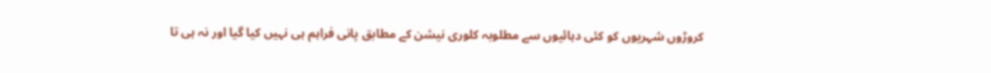کروڑوں شہریوں کو کئی دہائیوں سے مطلوبہ کلوری نیشن کے مطابق پانی فراہم ہی نہیں کیا گیا اور نہ ہی تا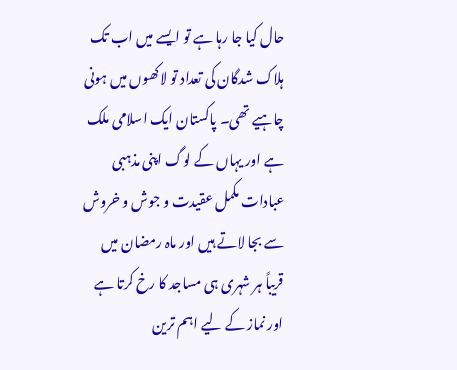حال کیا جا رہا ہے تو ایسے میں اب تک ہلاک شدگان کی تعداد تو لاکھوں میں ہونی چاہیے تھی۔ پاکستان ایک اسلامی ملک ہے اور یہاں کے لوگ اپنی مذہبی عبادات مکمل عقیدت و جوش و خروش سے بجا لاتے ہیں اور ماہ رمضان میں قریباً ہر شہری ہی مساجد کا رخ کرتا ہے اور نماز کے لیے اہم ترین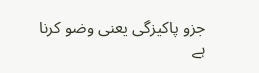جزو پاکیزگی یعنی وضو کرنا ہے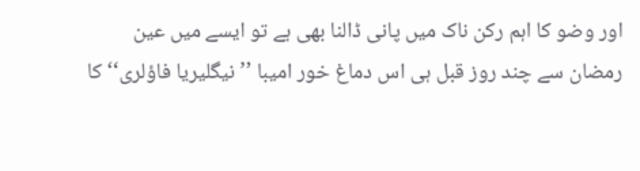اور وضو کا اہم رکن ناک میں پانی ڈالنا بھی ہے تو ایسے میں عین رمضان سے چند روز قبل ہی اس دماغ خور امیبا ’’نیگلیریا فاؤلری‘‘ کا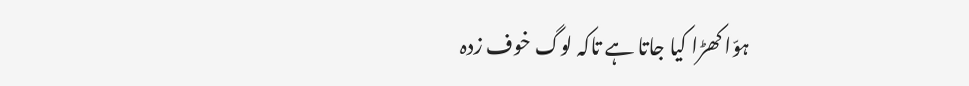ہوّا کھڑا کیا جاتا ہے تاکہ لوگ خوف زدہ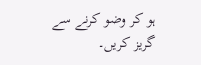ہو کر وضو کرنے سے گریز کریں۔